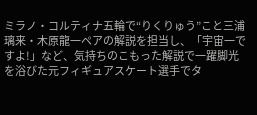ミラノ・コルティナ五輪で“りくりゅう”こと三浦璃来・木原龍一ペアの解説を担当し、「宇宙一ですよ!」など、気持ちのこもった解説で一躍脚光を浴びた元フィギュアスケート選手でタ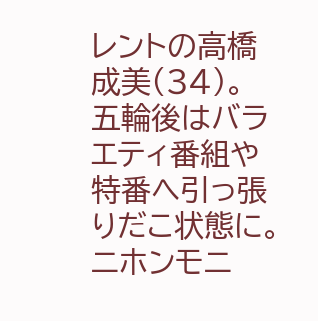レントの高橋成美(34)。
五輪後はバラエティ番組や特番へ引っ張りだこ状態に。ニホンモニ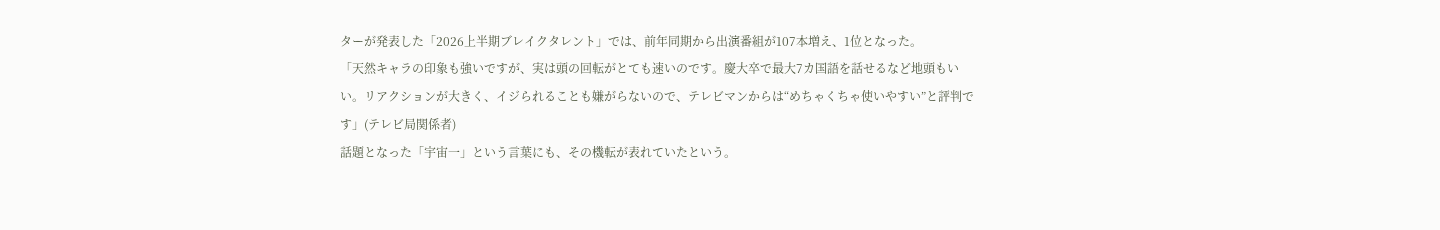ターが発表した「2026上半期ブレイクタレント」では、前年同期から出演番組が107本増え、1位となった。
「天然キャラの印象も強いですが、実は頭の回転がとても速いのです。慶大卒で最大7カ国語を話せるなど地頭もいい。リアクションが大きく、イジられることも嫌がらないので、テレビマンからは“めちゃくちゃ使いやすい”と評判です」(テレビ局関係者)
話題となった「宇宙一」という言葉にも、その機転が表れていたという。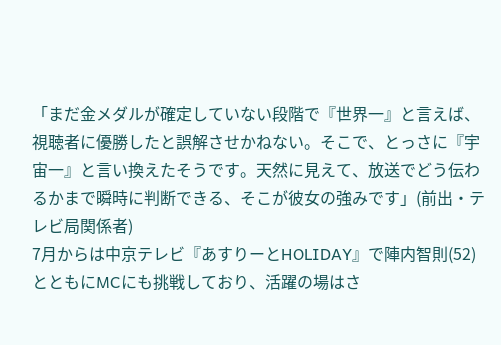「まだ金メダルが確定していない段階で『世界一』と言えば、視聴者に優勝したと誤解させかねない。そこで、とっさに『宇宙一』と言い換えたそうです。天然に見えて、放送でどう伝わるかまで瞬時に判断できる、そこが彼女の強みです」(前出・テレビ局関係者)
7月からは中京テレビ『あすりーとHOLIDAY』で陣内智則(52)とともにMCにも挑戦しており、活躍の場はさ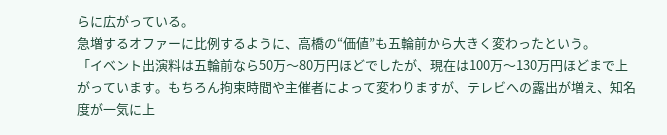らに広がっている。
急増するオファーに比例するように、高橋の“価値”も五輪前から大きく変わったという。
「イベント出演料は五輪前なら50万〜80万円ほどでしたが、現在は100万〜130万円ほどまで上がっています。もちろん拘束時間や主催者によって変わりますが、テレビへの露出が増え、知名度が一気に上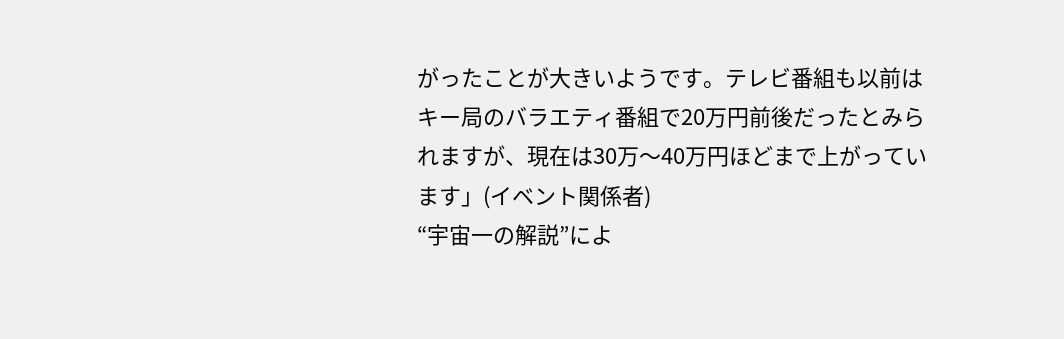がったことが大きいようです。テレビ番組も以前はキー局のバラエティ番組で20万円前後だったとみられますが、現在は30万〜40万円ほどまで上がっています」(イベント関係者)
“宇宙一の解説”によ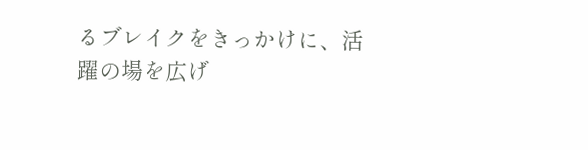るブレイクをきっかけに、活躍の場を広げ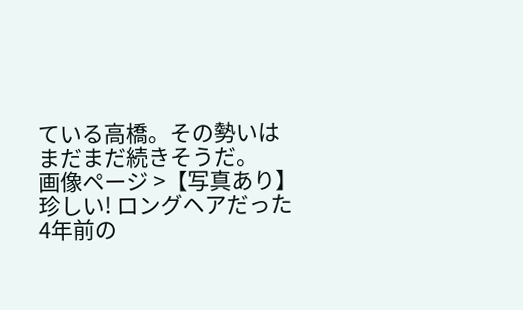ている高橋。その勢いはまだまだ続きそうだ。
画像ページ >【写真あり】珍しい! ロングヘアだった4年前の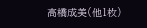高橋成美(他1枚)